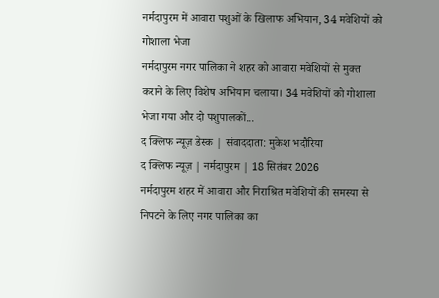नर्मदापुरम में आवारा पशुओं के खिलाफ अभियान, 34 मवेशियों को गोशाला भेजा
नर्मदापुरम नगर पालिका ने शहर को आवारा मवेशियों से मुक्त कराने के लिए विशेष अभियान चलाया। 34 मवेशियों को गोशाला भेजा गया और दो पशुपालकों...
द क्लिफ न्यूज़ डेस्क | संवाददाता: मुकेश भदौरिया
द क्लिफ न्यूज़ | नर्मदापुरम | 18 सितंबर 2026
नर्मदापुरम शहर में आवारा और निराश्रित मवेशियों की समस्या से निपटने के लिए नगर पालिका का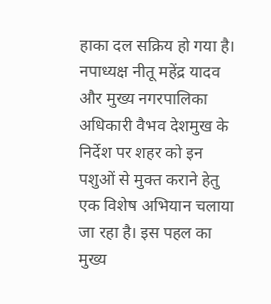हाका दल सक्रिय हो गया है। नपाध्यक्ष नीतू महेंद्र यादव और मुख्य नगरपालिका अधिकारी वैभव देशमुख के निर्देश पर शहर को इन पशुओं से मुक्त कराने हेतु एक विशेष अभियान चलाया जा रहा है। इस पहल का मुख्य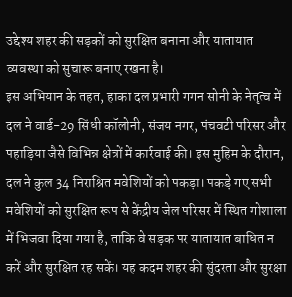उद्देश्य शहर की सड़कों को सुरक्षित बनाना और यातायात व्यवस्था को सुचारू बनाए रखना है।
इस अभियान के तहत, हाका दल प्रभारी गगन सोनी के नेतृत्व में दल ने वार्ड-29 सिंधी कॉलोनी, संजय नगर, पंचवटी परिसर और पहाड़िया जैसे विभिन्न क्षेत्रों में कार्रवाई की। इस मुहिम के दौरान, दल ने कुल 34 निराश्रित मवेशियों को पकड़ा। पकड़े गए सभी मवेशियों को सुरक्षित रूप से केंद्रीय जेल परिसर में स्थित गोशाला में भिजवा दिया गया है, ताकि वे सड़क पर यातायात बाधित न करें और सुरक्षित रह सकें। यह कदम शहर की सुंदरता और सुरक्षा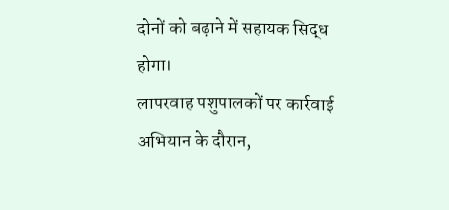दोनों को बढ़ाने में सहायक सिद्ध होगा।
लापरवाह पशुपालकों पर कार्रवाई
अभियान के दौरान,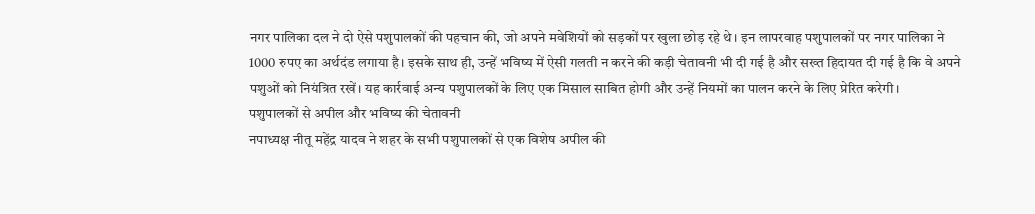नगर पालिका दल ने दो ऐसे पशुपालकों की पहचान की, जो अपने मवेशियों को सड़कों पर खुला छोड़ रहे थे। इन लापरवाह पशुपालकों पर नगर पालिका ने 1000 रुपए का अर्थदंड लगाया है। इसके साथ ही, उन्हें भविष्य में ऐसी गलती न करने की कड़ी चेतावनी भी दी गई है और सख्त हिदायत दी गई है कि वे अपने पशुओं को नियंत्रित रखें। यह कार्रवाई अन्य पशुपालकों के लिए एक मिसाल साबित होगी और उन्हें नियमों का पालन करने के लिए प्रेरित करेगी।
पशुपालकों से अपील और भविष्य की चेतावनी
नपाध्यक्ष नीतू महेंद्र यादव ने शहर के सभी पशुपालकों से एक विशेष अपील की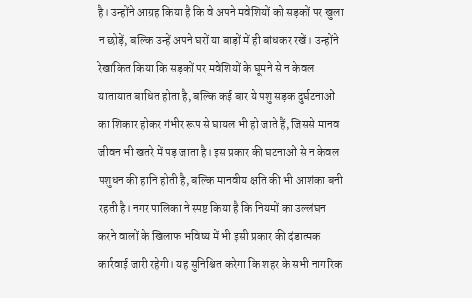है। उन्होंने आग्रह किया है कि वे अपने मवेशियों को सड़कों पर खुला न छोड़ें, बल्कि उन्हें अपने घरों या बाड़ों में ही बांधकर रखें। उन्होंने रेखांकित किया कि सड़कों पर मवेशियों के घूमने से न केवल यातायात बाधित होता है, बल्कि कई बार ये पशु सड़क दुर्घटनाओं का शिकार होकर गंभीर रूप से घायल भी हो जाते हैं, जिससे मानव जीवन भी खतरे में पड़ जाता है। इस प्रकार की घटनाओं से न केवल पशुधन की हानि होती है, बल्कि मानवीय क्षति की भी आशंका बनी रहती है। नगर पालिका ने स्पष्ट किया है कि नियमों का उल्लंघन करने वालों के खिलाफ भविष्य में भी इसी प्रकार की दंडात्मक कार्रवाई जारी रहेगी। यह सुनिश्चित करेगा कि शहर के सभी नागरिक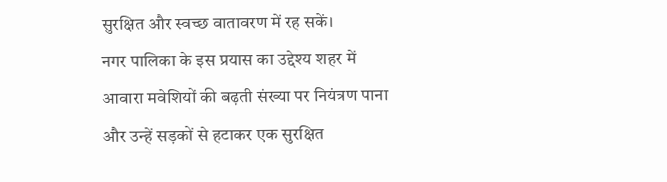सुरक्षित और स्वच्छ वातावरण में रह सकें।
नगर पालिका के इस प्रयास का उद्देश्य शहर में आवारा मवेशियों की बढ़ती संख्या पर नियंत्रण पाना और उन्हें सड़कों से हटाकर एक सुरक्षित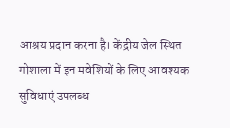आश्रय प्रदान करना है। केंद्रीय जेल स्थित गोशाला में इन मवेशियों के लिए आवश्यक सुविधाएं उपलब्ध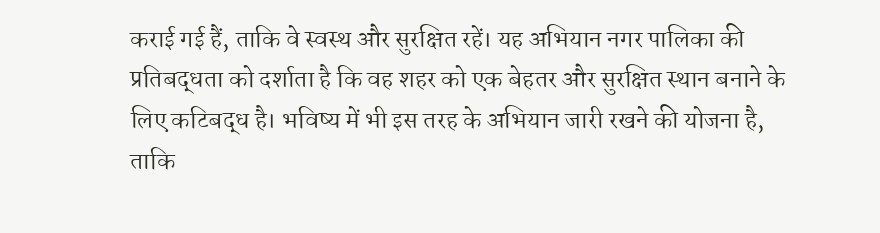कराई गई हैं, ताकि वे स्वस्थ और सुरक्षित रहें। यह अभियान नगर पालिका की प्रतिबद्धता को दर्शाता है कि वह शहर को एक बेहतर और सुरक्षित स्थान बनाने के लिए कटिबद्ध है। भविष्य में भी इस तरह के अभियान जारी रखने की योजना है, ताकि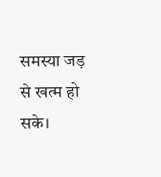समस्या जड़ से खत्म हो सके।